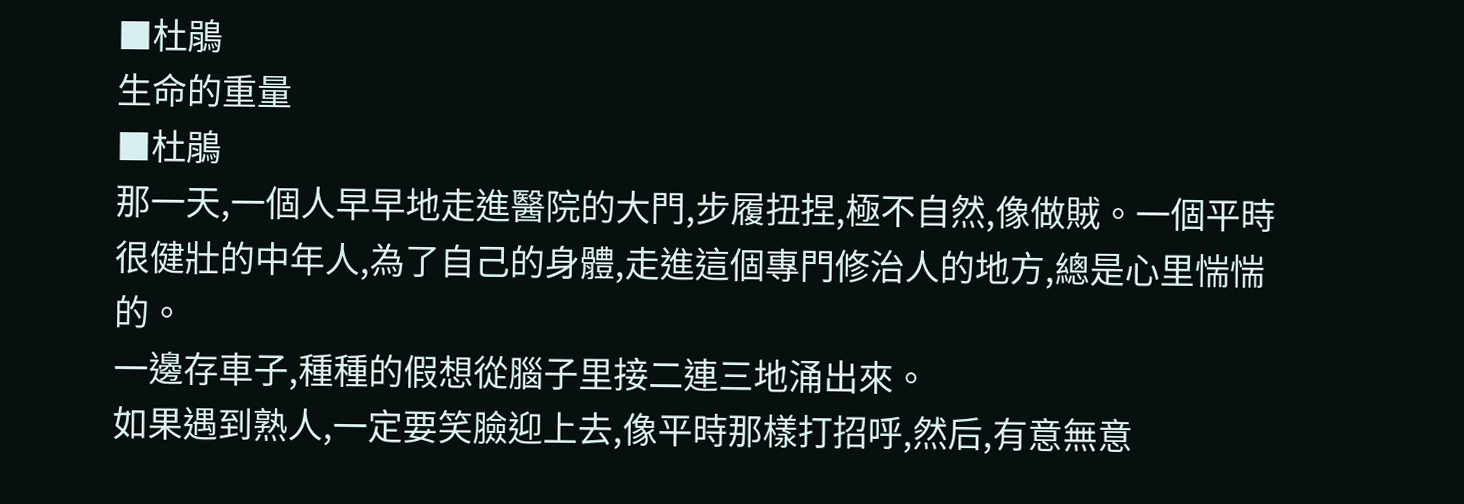■杜鵑
生命的重量
■杜鵑
那一天,一個人早早地走進醫院的大門,步履扭捏,極不自然,像做賊。一個平時很健壯的中年人,為了自己的身體,走進這個專門修治人的地方,總是心里惴惴的。
一邊存車子,種種的假想從腦子里接二連三地涌出來。
如果遇到熟人,一定要笑臉迎上去,像平時那樣打招呼,然后,有意無意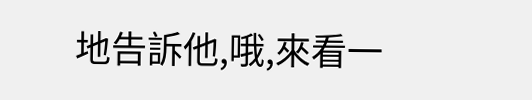地告訴他,哦,來看一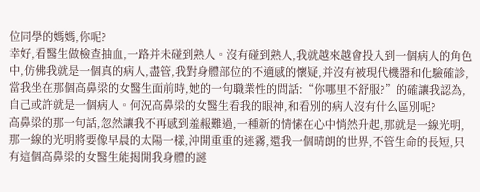位同學的媽媽,你呢?
幸好,看醫生做檢查抽血,一路并未碰到熟人。沒有碰到熟人,我就越來越會投入到一個病人的角色中,仿佛我就是一個真的病人,盡管,我對身體部位的不適感的懷疑,并沒有被現代機器和化驗確診,當我坐在那個高鼻梁的女醫生面前時,她的一句職業性的問話:“你哪里不舒服?”的確讓我認為,自己或許就是一個病人。何況高鼻梁的女醫生看我的眼神,和看別的病人沒有什么區別呢?
高鼻梁的那一句話,忽然讓我不再感到羞赧難過,一種新的情愫在心中悄然升起,那就是一線光明,那一線的光明將要像早晨的太陽一樣,沖開重重的迷霧,還我一個晴朗的世界,不管生命的長短,只有這個高鼻梁的女醫生能揭開我身體的謎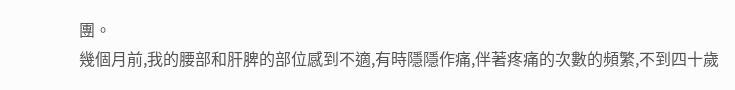團。
幾個月前,我的腰部和肝脾的部位感到不適,有時隱隱作痛,伴著疼痛的次數的頻繁,不到四十歲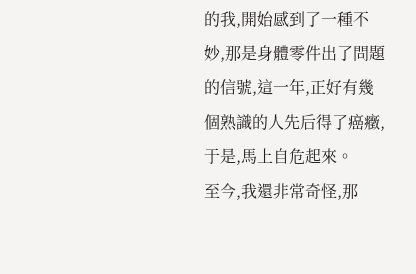的我,開始感到了一種不妙,那是身體零件出了問題的信號,這一年,正好有幾個熟識的人先后得了癌癥,于是,馬上自危起來。
至今,我還非常奇怪,那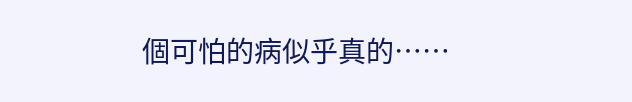個可怕的病似乎真的……